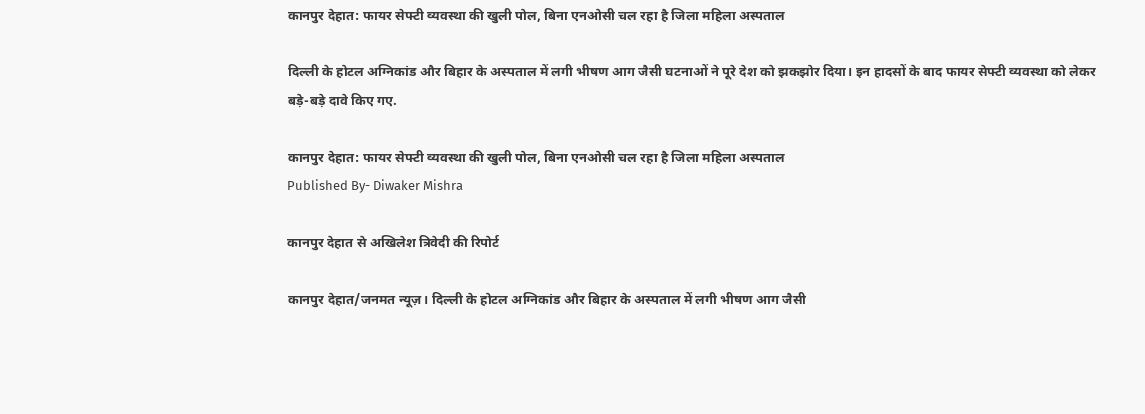कानपुर देहात: फायर सेफ्टी व्यवस्था की खुली पोल, बिना एनओसी चल रहा है जिला महिला अस्पताल

दिल्ली के होटल अग्निकांड और बिहार के अस्पताल में लगी भीषण आग जैसी घटनाओं ने पूरे देश को झकझोर दिया। इन हादसों के बाद फायर सेफ्टी व्यवस्था को लेकर बड़े-बड़े दावे किए गए.

कानपुर देहात: फायर सेफ्टी व्यवस्था की खुली पोल, बिना एनओसी चल रहा है जिला महिला अस्पताल
Published By- Diwaker Mishra

कानपुर देहात से अखिलेश त्रिवेदी की रिपोर्ट

कानपुर देहात/जनमत न्यूज़। दिल्ली के होटल अग्निकांड और बिहार के अस्पताल में लगी भीषण आग जैसी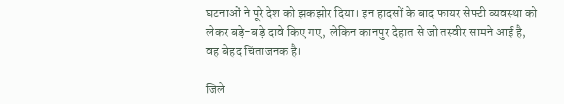घटनाओं ने पूरे देश को झकझोर दिया। इन हादसों के बाद फायर सेफ्टी व्यवस्था को लेकर बड़े-बड़े दावे किए गए, लेकिन कानपुर देहात से जो तस्वीर सामने आई है, वह बेहद चिंताजनक है।

जिले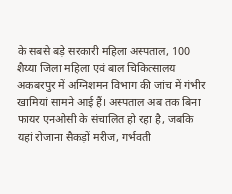के सबसे बड़े सरकारी महिला अस्पताल, 100 शैय्या जिला महिला एवं बाल चिकित्सालय अकबरपुर में अग्निशमन विभाग की जांच में गंभीर खामियां सामने आई हैं। अस्पताल अब तक बिना फायर एनओसी के संचालित हो रहा है, जबकि यहां रोजाना सैकड़ों मरीज, गर्भवती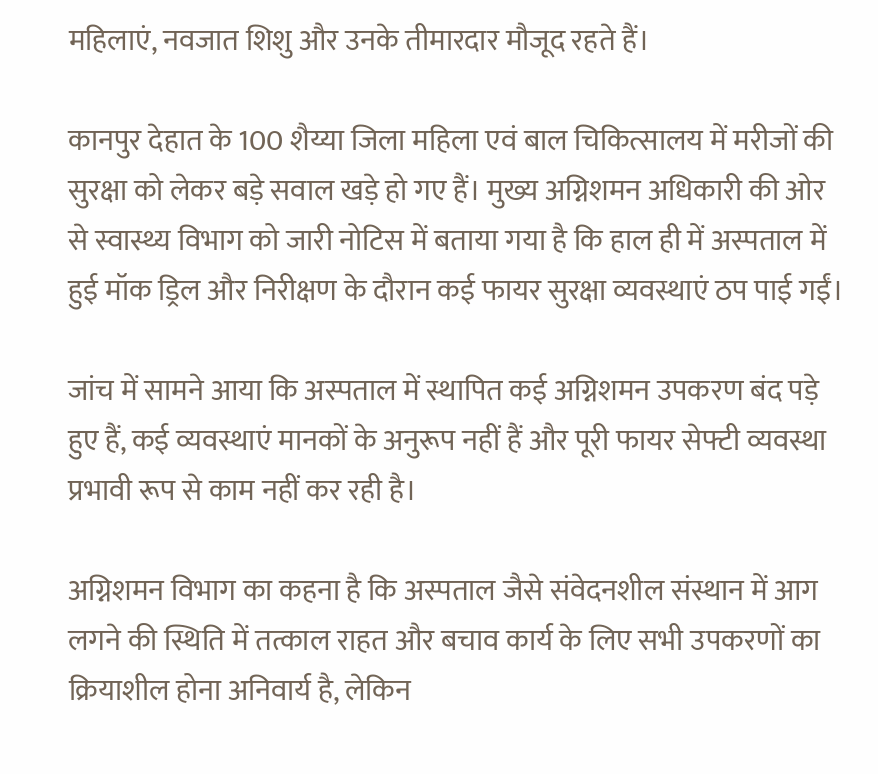महिलाएं, नवजात शिशु और उनके तीमारदार मौजूद रहते हैं।

कानपुर देहात के 100 शैय्या जिला महिला एवं बाल चिकित्सालय में मरीजों की सुरक्षा को लेकर बड़े सवाल खड़े हो गए हैं। मुख्य अग्निशमन अधिकारी की ओर से स्वास्थ्य विभाग को जारी नोटिस में बताया गया है कि हाल ही में अस्पताल में हुई मॉक ड्रिल और निरीक्षण के दौरान कई फायर सुरक्षा व्यवस्थाएं ठप पाई गईं।

जांच में सामने आया कि अस्पताल में स्थापित कई अग्निशमन उपकरण बंद पड़े हुए हैं, कई व्यवस्थाएं मानकों के अनुरूप नहीं हैं और पूरी फायर सेफ्टी व्यवस्था प्रभावी रूप से काम नहीं कर रही है।

अग्निशमन विभाग का कहना है कि अस्पताल जैसे संवेदनशील संस्थान में आग लगने की स्थिति में तत्काल राहत और बचाव कार्य के लिए सभी उपकरणों का क्रियाशील होना अनिवार्य है, लेकिन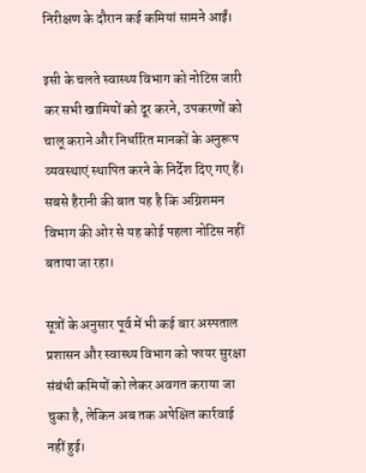निरीक्षण के दौरान कई कमियां सामने आईं।

इसी के चलते स्वास्थ्य विभाग को नोटिस जारी कर सभी खामियों को दूर करने, उपकरणों को चालू कराने और निर्धारित मानकों के अनुरूप व्यवस्थाएं स्थापित करने के निर्देश दिए गए हैं। सबसे हैरानी की बात यह है कि अग्निशमन विभाग की ओर से यह कोई पहला नोटिस नहीं बताया जा रहा।

सूत्रों के अनुसार पूर्व में भी कई बार अस्पताल प्रशासन और स्वास्थ्य विभाग को फायर सुरक्षा संबंधी कमियों को लेकर अवगत कराया जा चुका है, लेकिन अब तक अपेक्षित कार्रवाई नहीं हुई।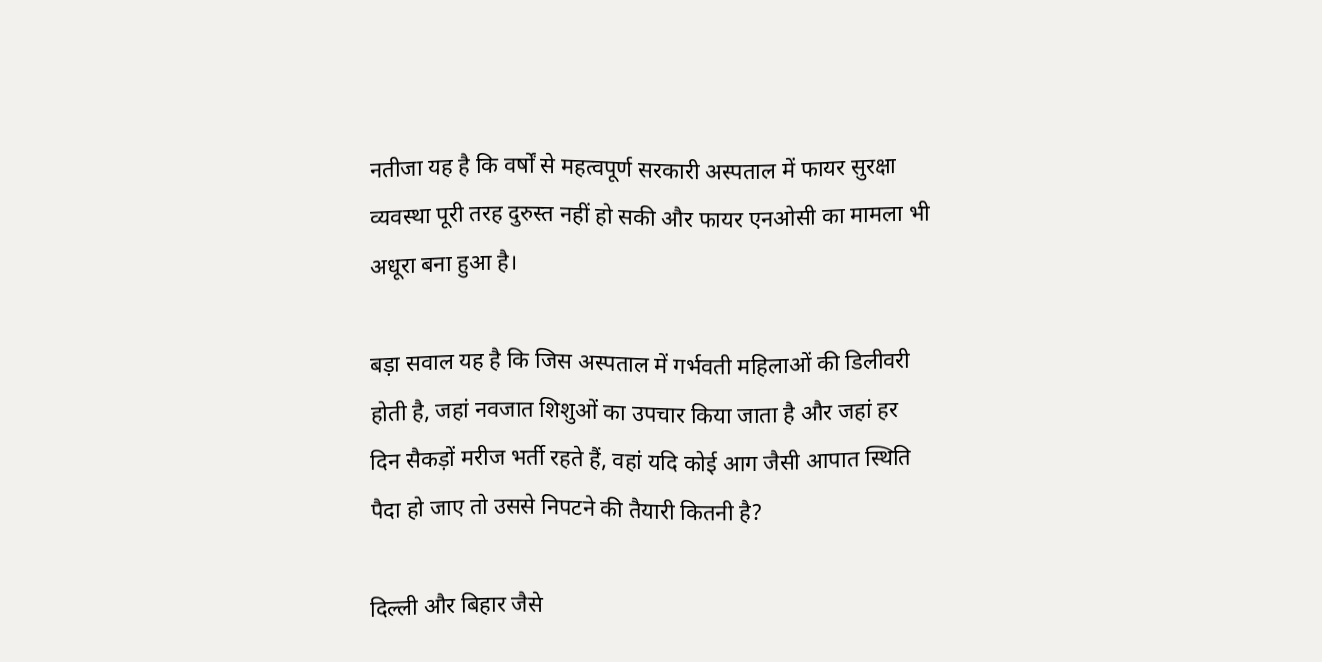नतीजा यह है कि वर्षों से महत्वपूर्ण सरकारी अस्पताल में फायर सुरक्षा व्यवस्था पूरी तरह दुरुस्त नहीं हो सकी और फायर एनओसी का मामला भी अधूरा बना हुआ है।

बड़ा सवाल यह है कि जिस अस्पताल में गर्भवती महिलाओं की डिलीवरी होती है, जहां नवजात शिशुओं का उपचार किया जाता है और जहां हर दिन सैकड़ों मरीज भर्ती रहते हैं, वहां यदि कोई आग जैसी आपात स्थिति पैदा हो जाए तो उससे निपटने की तैयारी कितनी है?

दिल्ली और बिहार जैसे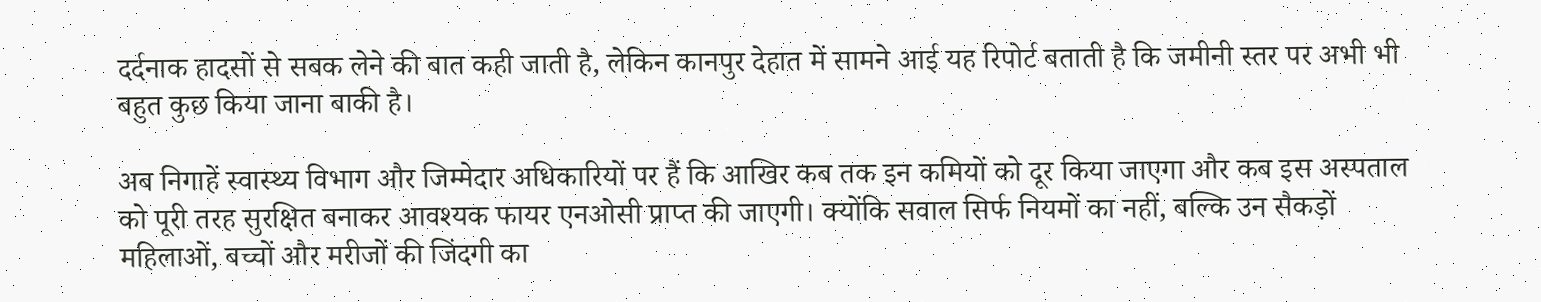दर्दनाक हादसों से सबक लेने की बात कही जाती है, लेकिन कानपुर देहात में सामने आई यह रिपोर्ट बताती है कि जमीनी स्तर पर अभी भी बहुत कुछ किया जाना बाकी है।

अब निगाहें स्वास्थ्य विभाग और जिम्मेदार अधिकारियों पर हैं कि आखिर कब तक इन कमियों को दूर किया जाएगा और कब इस अस्पताल को पूरी तरह सुरक्षित बनाकर आवश्यक फायर एनओसी प्राप्त की जाएगी। क्योंकि सवाल सिर्फ नियमों का नहीं, बल्कि उन सैकड़ों महिलाओं, बच्चों और मरीजों की जिंदगी का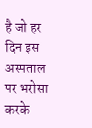है जो हर दिन इस अस्पताल पर भरोसा करके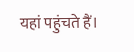यहां पहुंचते हैं।